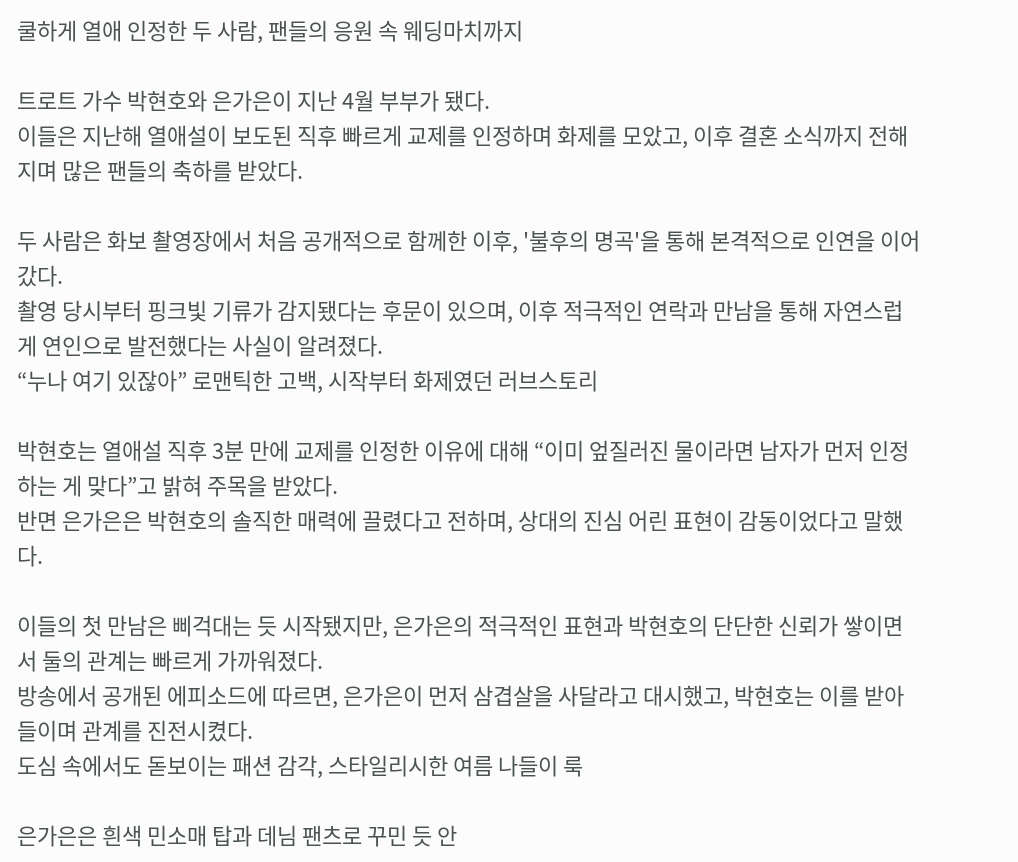쿨하게 열애 인정한 두 사람, 팬들의 응원 속 웨딩마치까지

트로트 가수 박현호와 은가은이 지난 4월 부부가 됐다.
이들은 지난해 열애설이 보도된 직후 빠르게 교제를 인정하며 화제를 모았고, 이후 결혼 소식까지 전해지며 많은 팬들의 축하를 받았다.

두 사람은 화보 촬영장에서 처음 공개적으로 함께한 이후, '불후의 명곡'을 통해 본격적으로 인연을 이어갔다.
촬영 당시부터 핑크빛 기류가 감지됐다는 후문이 있으며, 이후 적극적인 연락과 만남을 통해 자연스럽게 연인으로 발전했다는 사실이 알려졌다.
“누나 여기 있잖아” 로맨틱한 고백, 시작부터 화제였던 러브스토리

박현호는 열애설 직후 3분 만에 교제를 인정한 이유에 대해 “이미 엎질러진 물이라면 남자가 먼저 인정하는 게 맞다”고 밝혀 주목을 받았다.
반면 은가은은 박현호의 솔직한 매력에 끌렸다고 전하며, 상대의 진심 어린 표현이 감동이었다고 말했다.

이들의 첫 만남은 삐걱대는 듯 시작됐지만, 은가은의 적극적인 표현과 박현호의 단단한 신뢰가 쌓이면서 둘의 관계는 빠르게 가까워졌다.
방송에서 공개된 에피소드에 따르면, 은가은이 먼저 삼겹살을 사달라고 대시했고, 박현호는 이를 받아들이며 관계를 진전시켰다.
도심 속에서도 돋보이는 패션 감각, 스타일리시한 여름 나들이 룩

은가은은 흰색 민소매 탑과 데님 팬츠로 꾸민 듯 안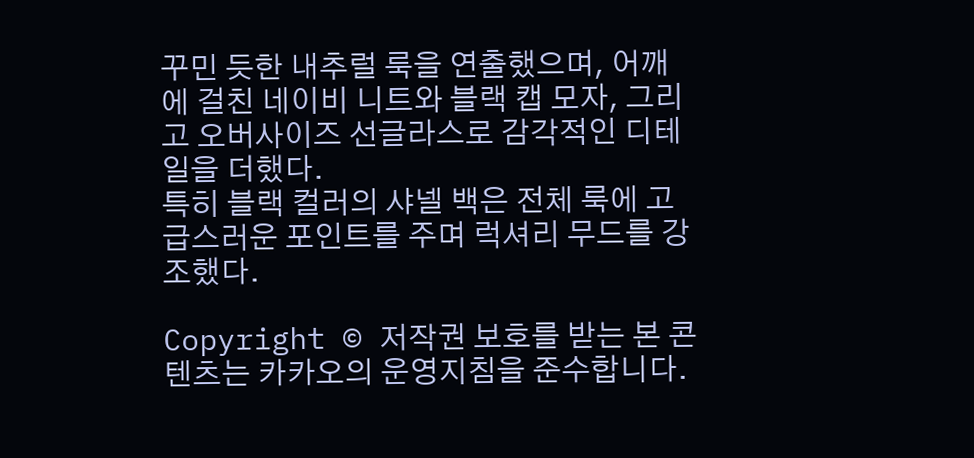꾸민 듯한 내추럴 룩을 연출했으며, 어깨에 걸친 네이비 니트와 블랙 캡 모자, 그리고 오버사이즈 선글라스로 감각적인 디테일을 더했다.
특히 블랙 컬러의 샤넬 백은 전체 룩에 고급스러운 포인트를 주며 럭셔리 무드를 강조했다.

Copyright © 저작권 보호를 받는 본 콘텐츠는 카카오의 운영지침을 준수합니다.